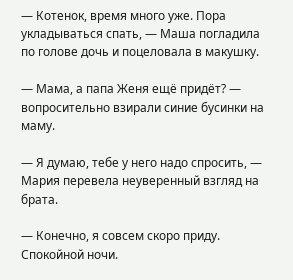— Котенок, время много уже. Пора укладываться спать, — Маша погладила по голове дочь и поцеловала в макушку.

— Мама, а папа Женя ещё придёт? — вопросительно взирали синие бусинки на маму.

— Я думаю, тебе у него надо спросить, — Мария перевела неуверенный взгляд на брата.

— Конечно, я совсем скоро приду. Спокойной ночи.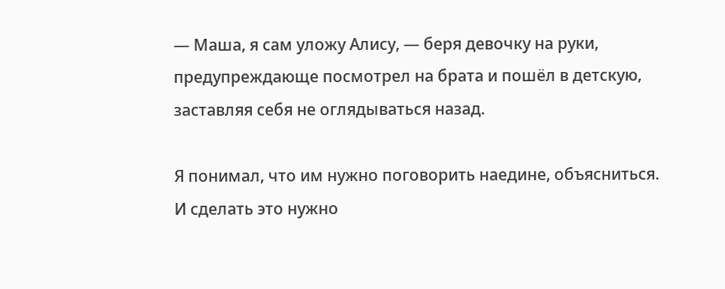— Маша, я сам уложу Алису, — беря девочку на руки, предупреждающе посмотрел на брата и пошёл в детскую, заставляя себя не оглядываться назад.

Я понимал, что им нужно поговорить наедине, объясниться. И сделать это нужно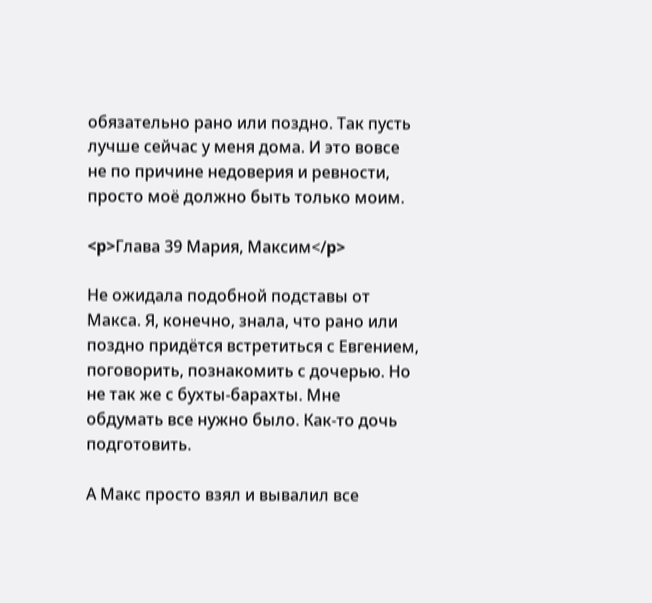обязательно рано или поздно. Так пусть лучше сейчас у меня дома. И это вовсе не по причине недоверия и ревности, просто моё должно быть только моим.

<p>Глава 39 Мария, Максим</p>

Не ожидала подобной подставы от Макса. Я, конечно, знала, что рано или поздно придётся встретиться с Евгением, поговорить, познакомить с дочерью. Но не так же с бухты-барахты. Мне обдумать все нужно было. Как-то дочь подготовить.

А Макс просто взял и вывалил все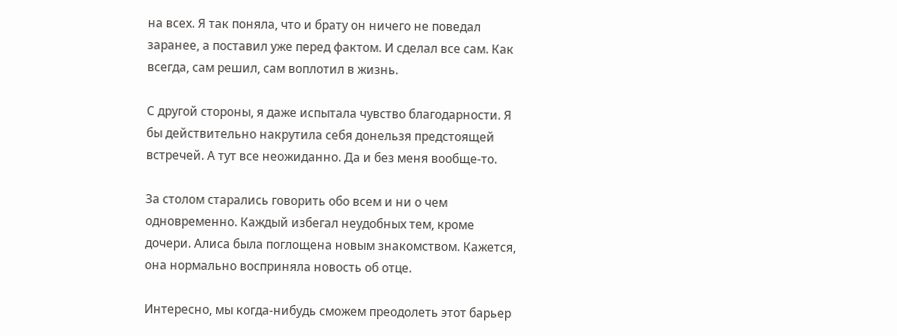на всех. Я так поняла, что и брату он ничего не поведал заранее, а поставил уже перед фактом. И сделал все сам. Как всегда, сам решил, сам воплотил в жизнь.

С другой стороны, я даже испытала чувство благодарности. Я бы действительно накрутила себя донельзя предстоящей встречей. А тут все неожиданно. Да и без меня вообще-то.

За столом старались говорить обо всем и ни о чем одновременно. Каждый избегал неудобных тем, кроме дочери. Алиса была поглощена новым знакомством. Кажется, она нормально восприняла новость об отце.

Интересно, мы когда-нибудь сможем преодолеть этот барьер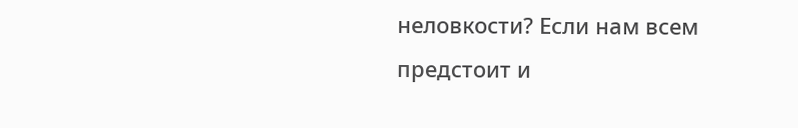неловкости? Если нам всем предстоит и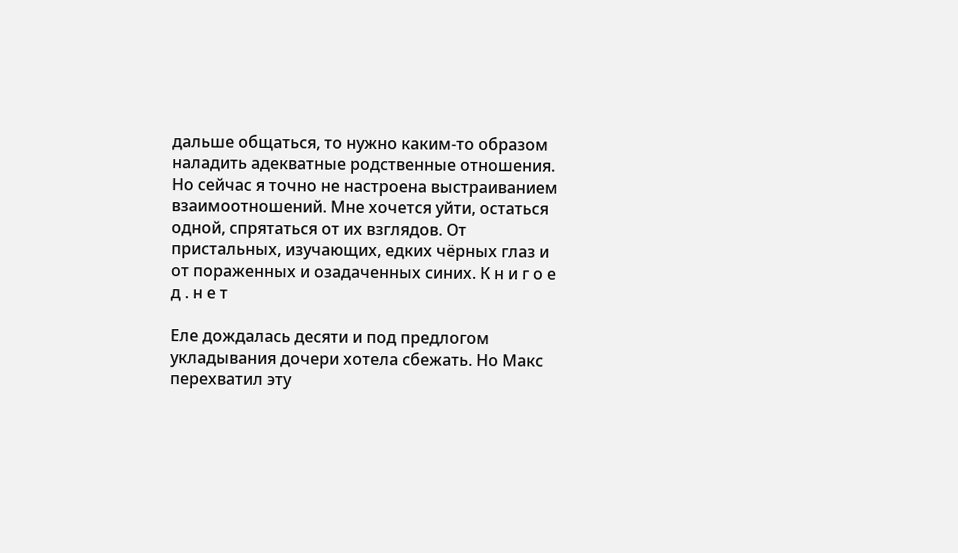дальше общаться, то нужно каким-то образом наладить адекватные родственные отношения. Но сейчас я точно не настроена выстраиванием взаимоотношений. Мне хочется уйти, остаться одной, спрятаться от их взглядов. От пристальных, изучающих, едких чёрных глаз и от пораженных и озадаченных синих. К н и г о е д . н е т

Еле дождалась десяти и под предлогом укладывания дочери хотела сбежать. Но Макс перехватил эту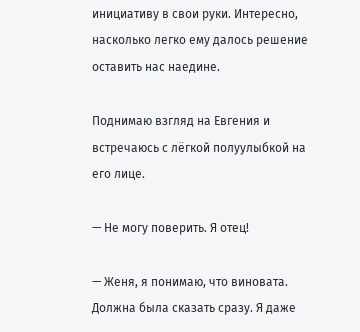инициативу в свои руки. Интересно, насколько легко ему далось решение оставить нас наедине.

Поднимаю взгляд на Евгения и встречаюсь с лёгкой полуулыбкой на его лице.

— Не могу поверить. Я отец!

— Женя, я понимаю, что виновата. Должна была сказать сразу. Я даже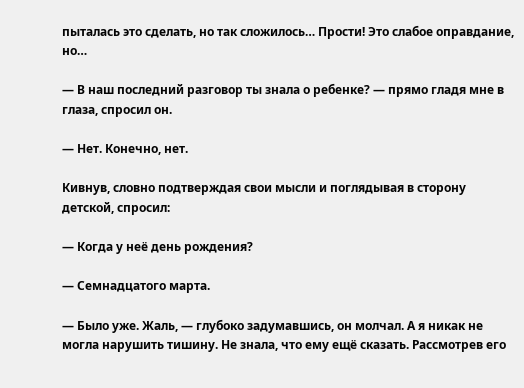пыталась это сделать, но так сложилось… Прости! Это слабое оправдание, но…

— В наш последний разговор ты знала о ребенке? — прямо гладя мне в глаза, спросил он.

— Нет. Конечно, нет.

Кивнув, словно подтверждая свои мысли и поглядывая в сторону детской, спросил:

— Когда у неё день рождения?

— Семнадцатого марта.

— Было уже. Жаль, — глубоко задумавшись, он молчал. А я никак не могла нарушить тишину. Не знала, что ему ещё сказать. Рассмотрев его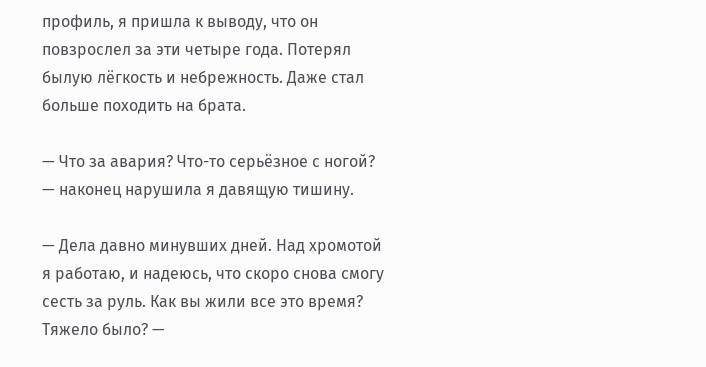профиль, я пришла к выводу, что он повзрослел за эти четыре года. Потерял былую лёгкость и небрежность. Даже стал больше походить на брата.

— Что за авария? Что-то серьёзное с ногой? — наконец нарушила я давящую тишину.

— Дела давно минувших дней. Над хромотой я работаю, и надеюсь, что скоро снова смогу сесть за руль. Как вы жили все это время? Тяжело было? —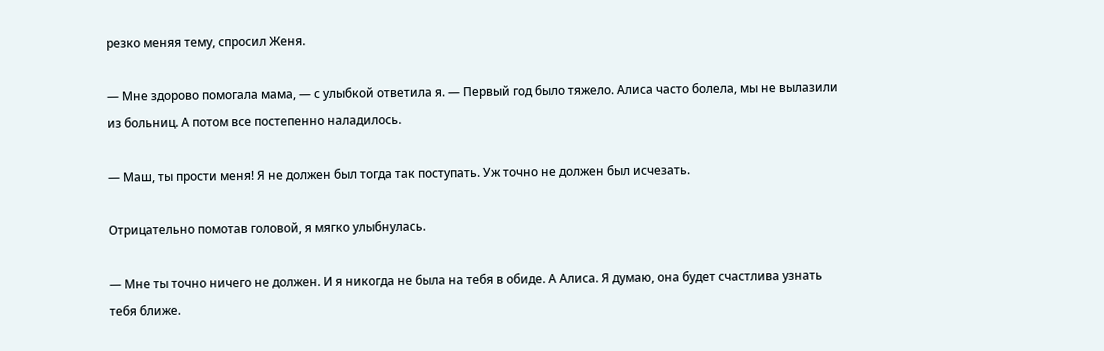резко меняя тему, спросил Женя.

— Мне здорово помогала мама, — с улыбкой ответила я. — Первый год было тяжело. Алиса часто болела, мы не вылазили из больниц. А потом все постепенно наладилось.

— Маш, ты прости меня! Я не должен был тогда так поступать. Уж точно не должен был исчезать.

Отрицательно помотав головой, я мягко улыбнулась.

— Мне ты точно ничего не должен. И я никогда не была на тебя в обиде. А Алиса. Я думаю, она будет счастлива узнать тебя ближе.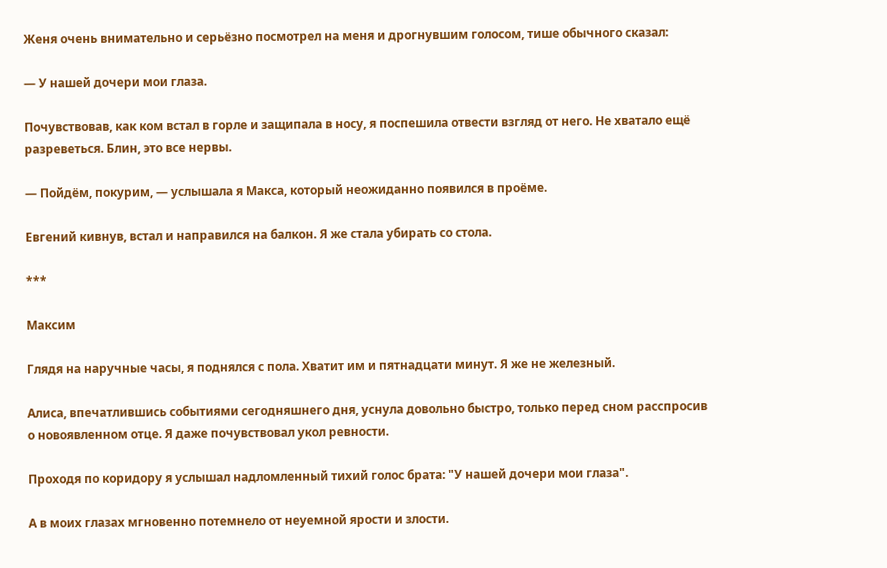Женя очень внимательно и серьёзно посмотрел на меня и дрогнувшим голосом, тише обычного сказал:

— У нашей дочери мои глаза.

Почувствовав, как ком встал в горле и защипала в носу, я поспешила отвести взгляд от него. Не хватало ещё разреветься. Блин, это все нервы.

— Пойдём, покурим, — услышала я Макса, который неожиданно появился в проёме.

Евгений кивнув, встал и направился на балкон. Я же стала убирать со стола.

***

Максим

Глядя на наручные часы, я поднялся с пола. Хватит им и пятнадцати минут. Я же не железный.

Алиса, впечатлившись событиями сегодняшнего дня, уснула довольно быстро, только перед сном расспросив о новоявленном отце. Я даже почувствовал укол ревности.

Проходя по коридору я услышал надломленный тихий голос брата: "У нашей дочери мои глаза".

А в моих глазах мгновенно потемнело от неуемной ярости и злости.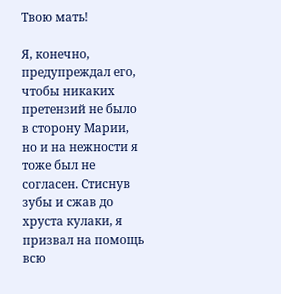Твою мать!

Я, конечно, предупреждал его, чтобы никаких претензий не было в сторону Марии, но и на нежности я тоже был не согласен. Стиснув зубы и сжав до хруста кулаки, я призвал на помощь всю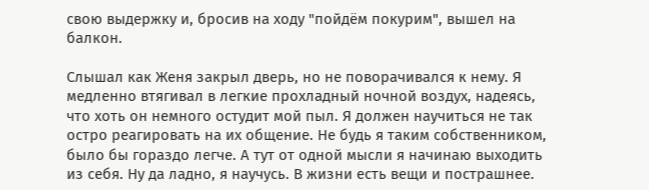свою выдержку и, бросив на ходу "пойдём покурим", вышел на балкон.

Слышал как Женя закрыл дверь, но не поворачивался к нему. Я медленно втягивал в легкие прохладный ночной воздух, надеясь, что хоть он немного остудит мой пыл. Я должен научиться не так остро реагировать на их общение. Не будь я таким собственником, было бы гораздо легче. А тут от одной мысли я начинаю выходить из себя. Ну да ладно, я научусь. В жизни есть вещи и пострашнее.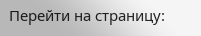Перейти на страницу: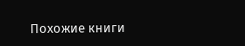Похожие книги